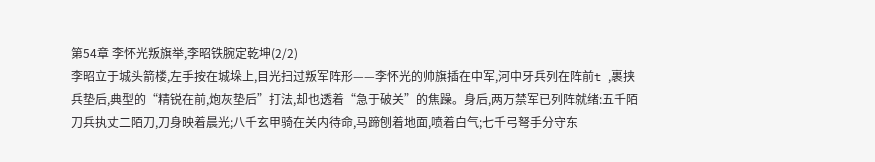第54章 李怀光叛旗举,李昭铁腕定乾坤(2/2)
李昭立于城头箭楼,左手按在城垛上,目光扫过叛军阵形——李怀光的帅旗插在中军,河中牙兵列在阵前t ,裹挟兵垫后,典型的“精锐在前,炮灰垫后”打法,却也透着“急于破关”的焦躁。身后,两万禁军已列阵就绪:五千陌刀兵执丈二陌刀,刀身映着晨光;八千玄甲骑在关内待命,马蹄刨着地面,喷着白气;七千弓弩手分守东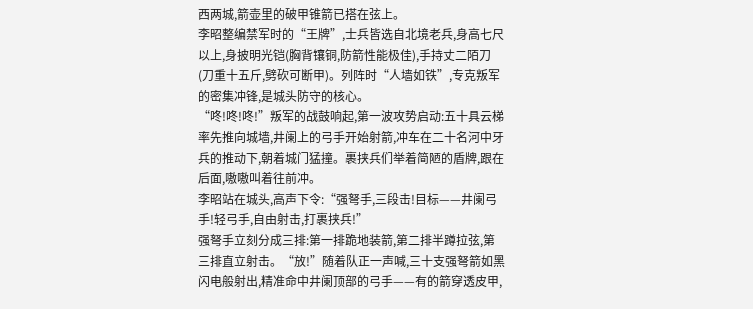西两城,箭壶里的破甲锥箭已搭在弦上。
李昭整编禁军时的“王牌”,士兵皆选自北境老兵,身高七尺以上,身披明光铠(胸背镶铜,防箭性能极佳),手持丈二陌刀(刀重十五斤,劈砍可断甲)。列阵时“人墙如铁”,专克叛军的密集冲锋,是城头防守的核心。
“咚!咚!咚!”叛军的战鼓响起,第一波攻势启动:五十具云梯率先推向城墙,井阑上的弓手开始射箭,冲车在二十名河中牙兵的推动下,朝着城门猛撞。裹挟兵们举着简陋的盾牌,跟在后面,嗷嗷叫着往前冲。
李昭站在城头,高声下令:“强弩手,三段击!目标——井阑弓手!轻弓手,自由射击,打裹挟兵!”
强弩手立刻分成三排:第一排跪地装箭,第二排半蹲拉弦,第三排直立射击。“放!”随着队正一声喊,三十支强弩箭如黑闪电般射出,精准命中井阑顶部的弓手——有的箭穿透皮甲,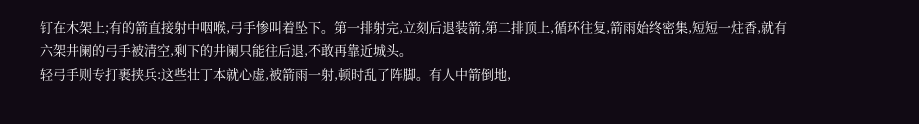钉在木架上;有的箭直接射中咽喉,弓手惨叫着坠下。第一排射完,立刻后退装箭,第二排顶上,循环往复,箭雨始终密集,短短一炷香,就有六架井阑的弓手被清空,剩下的井阑只能往后退,不敢再靠近城头。
轻弓手则专打裹挟兵:这些壮丁本就心虚,被箭雨一射,顿时乱了阵脚。有人中箭倒地,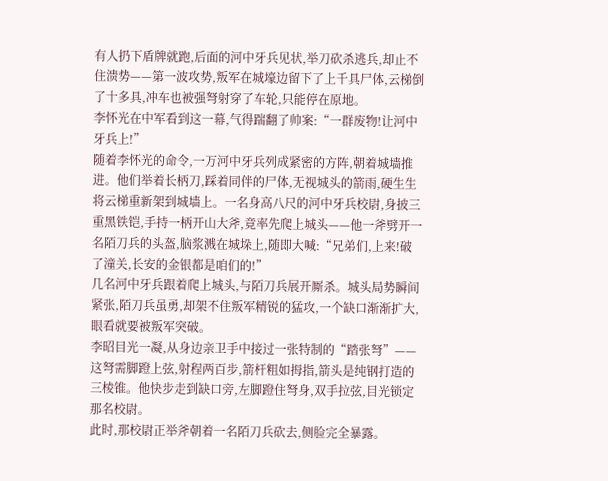有人扔下盾牌就跑,后面的河中牙兵见状,举刀砍杀逃兵,却止不住溃势——第一波攻势,叛军在城壕边留下了上千具尸体,云梯倒了十多具,冲车也被强弩射穿了车轮,只能停在原地。
李怀光在中军看到这一幕,气得踹翻了帅案:“一群废物!让河中牙兵上!”
随着李怀光的命令,一万河中牙兵列成紧密的方阵,朝着城墙推进。他们举着长柄刀,踩着同伴的尸体,无视城头的箭雨,硬生生将云梯重新架到城墙上。一名身高八尺的河中牙兵校尉,身披三重黑铁铠,手持一柄开山大斧,竟率先爬上城头——他一斧劈开一名陌刀兵的头盔,脑浆溅在城垛上,随即大喊:“兄弟们,上来!破了潼关,长安的金银都是咱们的!”
几名河中牙兵跟着爬上城头,与陌刀兵展开厮杀。城头局势瞬间紧张,陌刀兵虽勇,却架不住叛军精锐的猛攻,一个缺口渐渐扩大,眼看就要被叛军突破。
李昭目光一凝,从身边亲卫手中接过一张特制的“踏张弩”——这弩需脚蹬上弦,射程两百步,箭杆粗如拇指,箭头是纯钢打造的三棱锥。他快步走到缺口旁,左脚蹬住弩身,双手拉弦,目光锁定那名校尉。
此时,那校尉正举斧朝着一名陌刀兵砍去,侧脸完全暴露。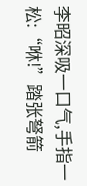李昭深吸一口气,手指一松:“咻!”踏张弩箭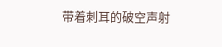带着刺耳的破空声射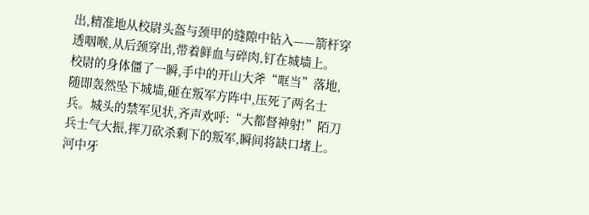出,精准地从校尉头盔与颈甲的缝隙中钻入——箭杆穿透咽喉,从后颈穿出,带着鲜血与碎肉,钉在城墙上。
校尉的身体僵了一瞬,手中的开山大斧“哐当”落地,随即轰然坠下城墙,砸在叛军方阵中,压死了两名士兵。城头的禁军见状,齐声欢呼:“大都督神射!”陌刀兵士气大振,挥刀砍杀剩下的叛军,瞬间将缺口堵上。
河中牙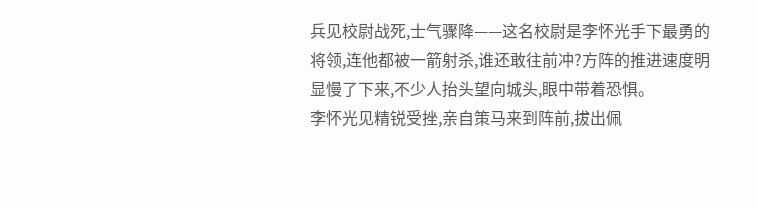兵见校尉战死,士气骤降——这名校尉是李怀光手下最勇的将领,连他都被一箭射杀,谁还敢往前冲?方阵的推进速度明显慢了下来,不少人抬头望向城头,眼中带着恐惧。
李怀光见精锐受挫,亲自策马来到阵前,拔出佩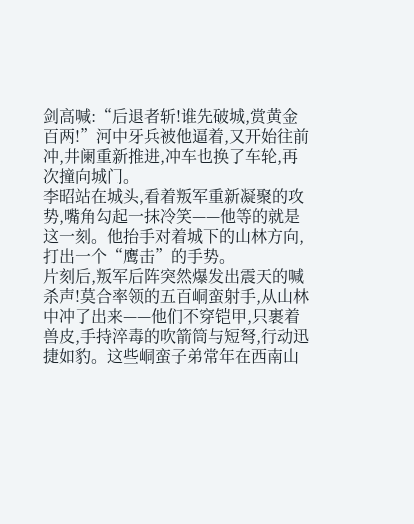剑高喊:“后退者斩!谁先破城,赏黄金百两!”河中牙兵被他逼着,又开始往前冲,井阑重新推进,冲车也换了车轮,再次撞向城门。
李昭站在城头,看着叛军重新凝聚的攻势,嘴角勾起一抹冷笑——他等的就是这一刻。他抬手对着城下的山林方向,打出一个“鹰击”的手势。
片刻后,叛军后阵突然爆发出震天的喊杀声!莫合率领的五百峒蛮射手,从山林中冲了出来——他们不穿铠甲,只裹着兽皮,手持淬毒的吹箭筒与短弩,行动迅捷如豹。这些峒蛮子弟常年在西南山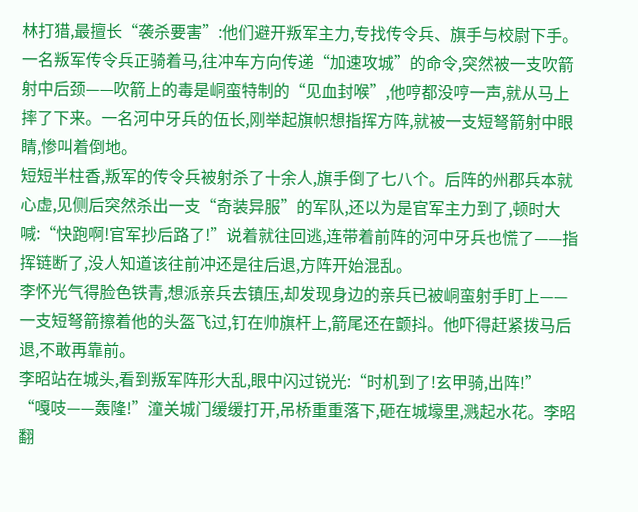林打猎,最擅长“袭杀要害”:他们避开叛军主力,专找传令兵、旗手与校尉下手。
一名叛军传令兵正骑着马,往冲车方向传递“加速攻城”的命令,突然被一支吹箭射中后颈——吹箭上的毒是峒蛮特制的“见血封喉”,他哼都没哼一声,就从马上摔了下来。一名河中牙兵的伍长,刚举起旗帜想指挥方阵,就被一支短弩箭射中眼睛,惨叫着倒地。
短短半柱香,叛军的传令兵被射杀了十余人,旗手倒了七八个。后阵的州郡兵本就心虚,见侧后突然杀出一支“奇装异服”的军队,还以为是官军主力到了,顿时大喊:“快跑啊!官军抄后路了!”说着就往回逃,连带着前阵的河中牙兵也慌了——指挥链断了,没人知道该往前冲还是往后退,方阵开始混乱。
李怀光气得脸色铁青,想派亲兵去镇压,却发现身边的亲兵已被峒蛮射手盯上——一支短弩箭擦着他的头盔飞过,钉在帅旗杆上,箭尾还在颤抖。他吓得赶紧拨马后退,不敢再靠前。
李昭站在城头,看到叛军阵形大乱,眼中闪过锐光:“时机到了!玄甲骑,出阵!”
“嘎吱——轰隆!”潼关城门缓缓打开,吊桥重重落下,砸在城壕里,溅起水花。李昭翻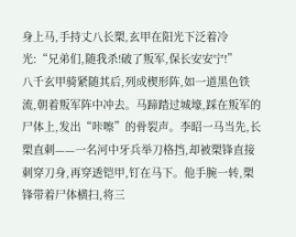身上马,手持丈八长槊,玄甲在阳光下泛着冷光:“兄弟们,随我杀!破了叛军,保长安安宁!”
八千玄甲骑紧随其后,列成楔形阵,如一道黑色铁流,朝着叛军阵中冲去。马蹄踏过城壕,踩在叛军的尸体上,发出“咔嚓”的骨裂声。李昭一马当先,长槊直刺——一名河中牙兵举刀格挡,却被槊锋直接刺穿刀身,再穿透铠甲,钉在马下。他手腕一转,槊锋带着尸体横扫,将三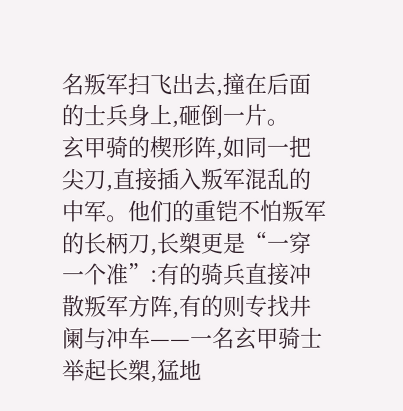名叛军扫飞出去,撞在后面的士兵身上,砸倒一片。
玄甲骑的楔形阵,如同一把尖刀,直接插入叛军混乱的中军。他们的重铠不怕叛军的长柄刀,长槊更是“一穿一个准”:有的骑兵直接冲散叛军方阵,有的则专找井阑与冲车——一名玄甲骑士举起长槊,猛地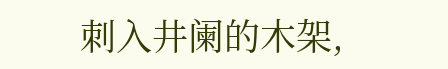刺入井阑的木架,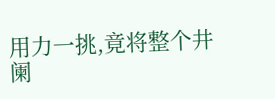用力一挑,竟将整个井阑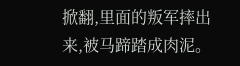掀翻,里面的叛军摔出来,被马蹄踏成肉泥。